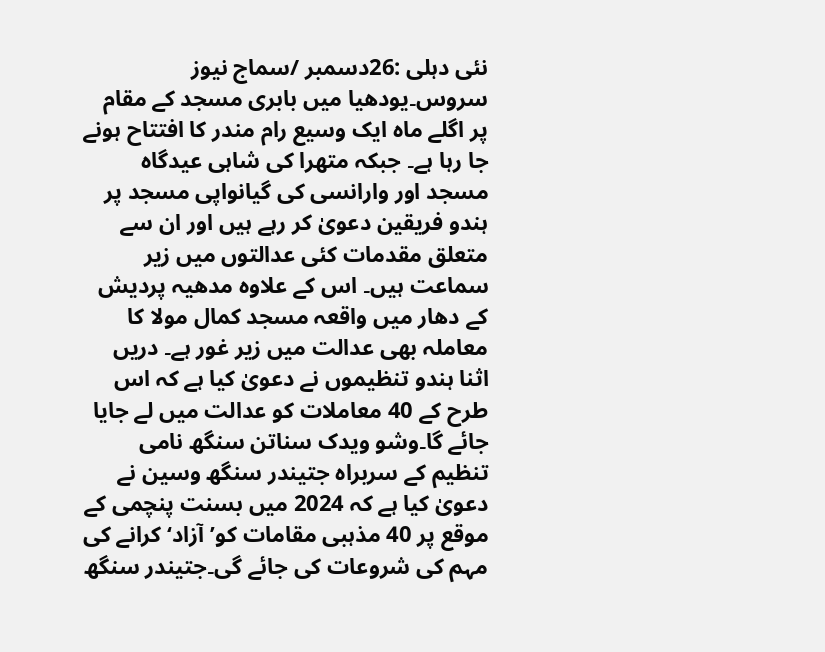نئی دہلی :26دسمبر /سماج نیوز سروس۔یودھیا میں بابری مسجد کے مقام پر اگلے ماہ ایک وسیع رام مندر کا افتتاح ہونے جا رہا ہے۔ جبکہ متھرا کی شاہی عیدگاہ مسجد اور وارانسی کی گیانواپی مسجد پر ہندو فریقین دعویٰ کر رہے ہیں اور ان سے متعلق مقدمات کئی عدالتوں میں زیر سماعت ہیں۔ اس کے علاوہ مدھیہ پردیش کے دھار میں واقعہ مسجد کمال مولا کا معاملہ بھی عدالت میں زیر غور ہے۔ دریں اثنا ہندو تنظیموں نے دعویٰ کیا ہے کہ اس طرح کے 40 معاملات کو عدالت میں لے جایا جائے گا۔وشو ویدک سناتن سنگھ نامی تنظیم کے سربراہ جتیندر سنگھ وسین نے دعویٰ کیا ہے کہ 2024 میں بسنت پنچمی کے موقع پر 40 مذہبی مقامات کو’آزاد‘ کرانے کی مہم کی شروعات کی جائے گی۔جتیندر سنگھ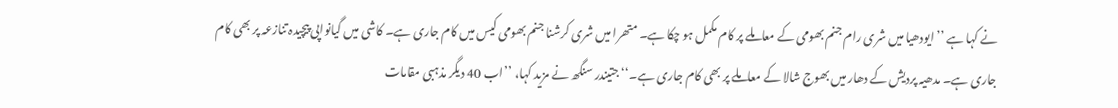نے کہا ہے ’’ایودھیا میں شری رام جنم بھومی کے معاملے پر کام مکمل ہو چکا ہے۔ متھرا میں شری کرشنا جنم بھومی کیس میں کام جاری ہے۔ کاشی میں گیانواپی پیچیدہ تنازعہ پر بھی کام جاری ہے۔ مدھیہ پردیش کے دھار میں بھوج شالا کے معاملے پر بھی کام جاری ہے۔‘‘جتیندر سنگھ نے مزید کہا، ’’اب 40 دیگر مذہبی مقامات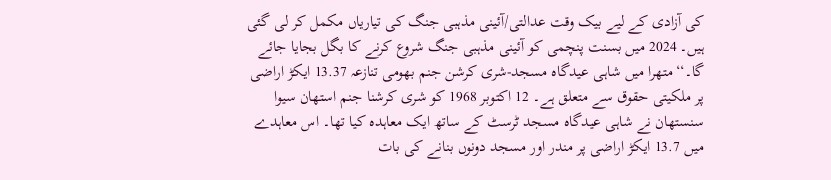کی آزادی کے لیے بیک وقت عدالتی/آئینی مذہبی جنگ کی تیاریاں مکمل کر لی گئی ہیں۔ 2024 میں بسنت پنچمی کو آئینی مذہبی جنگ شروع کرنے کا بگل بجایا جائے گا۔‘‘متھرا میں شاہی عیدگاہ مسجد-شری کرشن جنم بھومی تنازعہ 13.37 ایکڑ اراضی پر ملکیتی حقوق سے متعلق ہے۔ 12 اکتوبر 1968 کو شری کرشنا جنم استھان سیوا سنستھان نے شاہی عیدگاہ مسجد ٹرسٹ کے ساتھ ایک معاہدہ کیا تھا۔ اس معاہدے میں 13.7 ایکڑ اراضی پر مندر اور مسجد دونوں بنانے کی بات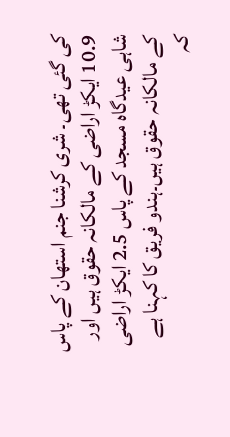کی گئی تھی۔ شری کرشنا جنم استھان کے پاس 10.9 ایکڑ اراضی کے مالکانہ حقوق ہیں اور شاہی عیدگاہ مسجد کے پاس 2.5 ایکڑ اراضی کے مالکانہ حقوق ہیں۔ہندو فریق کا کہنا ہے کہ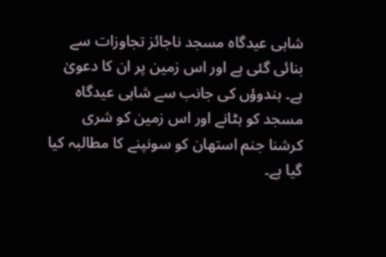شاہی عیدگاہ مسجد ناجائز تجاوزات سے بنائی گئی ہے اور اس زمین پر ان کا دعویٰ ہے۔ ہندوؤں کی جانب سے شاہی عیدگاہ مسجد کو ہٹانے اور اس زمین کو شری کرشنا جنم استھان کو سونپنے کا مطالبہ کیا گیا ہے۔